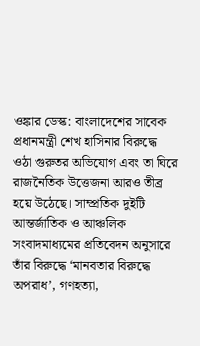ওঙ্কার ডেস্ক: বাংলাদেশের সাবেক প্রধানমন্ত্রী শেখ হাসিনার বিরুদ্ধে ওঠা গুরুতর অভিযোগ এবং তা ঘিরে রাজনৈতিক উত্তেজনা আরও তীব্র হয়ে উঠেছে। সাম্প্রতিক দুইটি আন্তর্জাতিক ও আঞ্চলিক সংবাদমাধ্যমের প্রতিবেদন অনুসারে তাঁর বিরুদ্ধে ‘মানবতার বিরুদ্ধে অপরাধ’, গণহত্যা,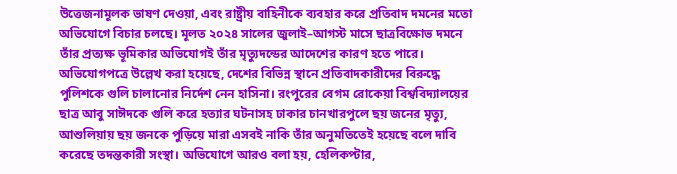উত্তেজনামূলক ভাষণ দেওয়া, এবং রাষ্ট্রীয় বাহিনীকে ব্যবহার করে প্রতিবাদ দমনের মতো অভিযোগে বিচার চলছে। মূলত ২০২৪ সালের জুলাই–আগস্ট মাসে ছাত্রবিক্ষোভ দমনে তাঁর প্রত্যক্ষ ভূমিকার অভিযোগই তাঁর মৃত্যুদন্ডের আদেশের কারণ হতে পারে।
অভিযোগপত্রে উল্লেখ করা হয়েছে, দেশের বিভিন্ন স্থানে প্রতিবাদকারীদের বিরুদ্ধে পুলিশকে গুলি চালানোর নির্দেশ নেন হাসিনা। রংপুরের বেগম রোকেয়া বিশ্ববিদ্যালয়ের ছাত্র আবু সাঈদকে গুলি করে হত্যার ঘটনাসহ ঢাকার চানখারপুলে ছয় জনের মৃত্যু, আশুলিয়ায় ছয় জনকে পুড়িয়ে মারা এসবই নাকি তাঁর অনুমতিতেই হয়েছে বলে দাবি করেছে তদন্তকারী সংস্থা। অভিযোগে আরও বলা হয়, হেলিকপ্টার,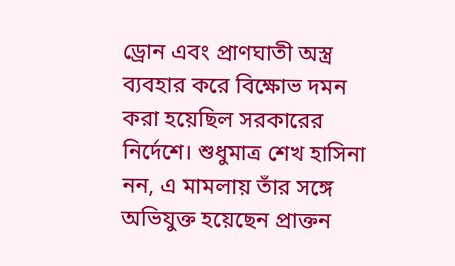ড্রোন এবং প্রাণঘাতী অস্ত্র ব্যবহার করে বিক্ষোভ দমন করা হয়েছিল সরকারের নির্দেশে। শুধুমাত্র শেখ হাসিনা নন, এ মামলায় তাঁর সঙ্গে অভিযুক্ত হয়েছেন প্রাক্তন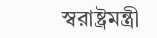স্বরাষ্ট্রমন্ত্রী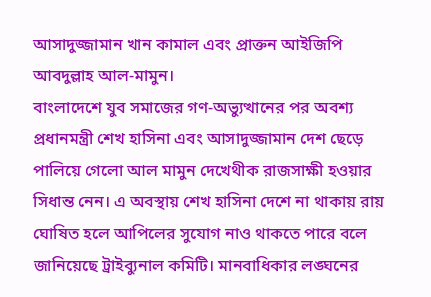আসাদুজ্জামান খান কামাল এবং প্রাক্তন আইজিপি আবদুল্লাহ আল-মামুন।
বাংলাদেশে যুব সমাজের গণ-অভ্যুত্থানের পর অবশ্য প্রধানমন্ত্রী শেখ হাসিনা এবং আসাদুজ্জামান দেশ ছেড়ে পালিয়ে গেলো আল মামুন দেখেথীক রাজসাক্ষী হওয়ার সিধান্ত নেন। এ অবস্থায় শেখ হাসিনা দেশে না থাকায় রায় ঘোষিত হলে আপিলের সুযোগ নাও থাকতে পারে বলে জানিয়েছে ট্রাইব্যুনাল কমিটি। মানবাধিকার লঙ্ঘনের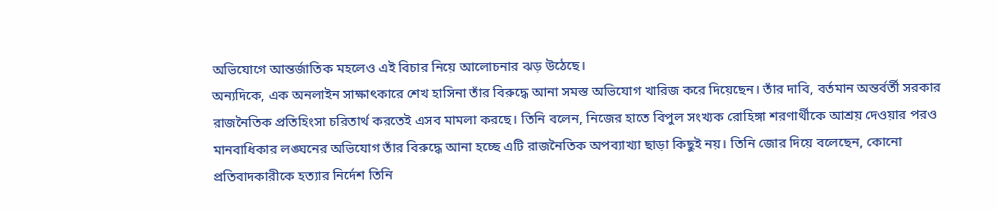অভিযোগে আন্তর্জাতিক মহলেও এই বিচার নিয়ে আলোচনার ঝড় উঠেছে।
অন্যদিকে, এক অনলাইন সাক্ষাৎকারে শেখ হাসিনা তাঁর বিরুদ্ধে আনা সমস্ত অভিযোগ খারিজ করে দিয়েছেন। তাঁর দাবি, বর্তমান অন্তর্বর্তী সরকার রাজনৈতিক প্রতিহিংসা চরিতার্থ করতেই এসব মামলা করছে। তিনি বলেন, নিজের হাতে বিপুল সংখ্যক রোহিঙ্গা শরণার্থীকে আশ্রয় দেওয়ার পরও মানবাধিকার লঙ্ঘনের অভিযোগ তাঁর বিরুদ্ধে আনা হচ্ছে এটি রাজনৈতিক অপব্যাখ্যা ছাড়া কিছুই নয়। তিনি জোর দিয়ে বলেছেন, কোনো প্রতিবাদকারীকে হত্যার নির্দেশ তিনি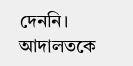দেননি। আদালতকে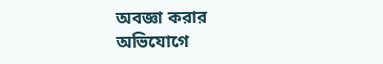অবজ্ঞা করার অভিযোগে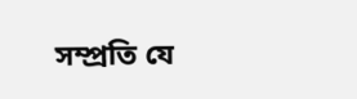সম্প্রতি যে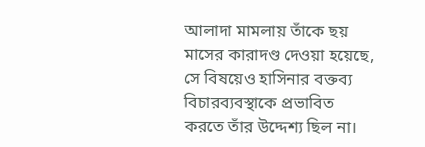আলাদা মামলায় তাঁকে ছয় মাসের কারাদণ্ড দেওয়া হয়েছে, সে বিষয়েও হাসিনার বক্তব্য বিচারব্যবস্থাকে প্রভাবিত করতে তাঁর উদ্দেশ্য ছিল না।